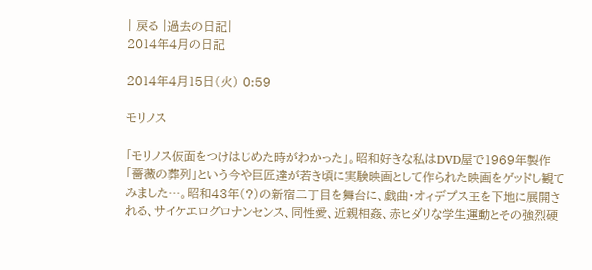| 戻る |過去の日記|
2014年4月の日記

2014年4月15日(火) 0:59

モリノス

「モリノス仮面をつけはじめた時がわかった」。昭和好きな私はDVD屋で1969年製作「薔薇の葬列」という今や巨匠達が若き頃に実験映画として作られた映画をゲッドし観てみました…。昭和43年(?)の新宿二丁目を舞台に、戯曲・オィデプス王を下地に展開される、サイケエログロナンセンス、同性愛、近親相姦、赤ヒダリな学生運動とその強烈硬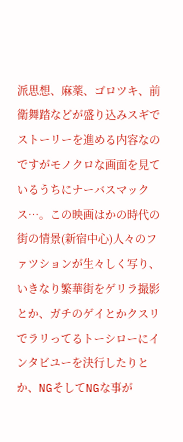派思想、麻薬、ゴロツキ、前衛舞踏などが盛り込みスギでストーリーを進める内容なのですがモノクロな画面を見ているうちにナーバスマックス…。この映画はかの時代の街の情景(新宿中心)人々のファツションが生々しく写り、いきなり繁華街をゲリラ撮影とか、ガチのゲイとかクスリでラリってるトーシローにインタビユーを決行したりとか、NGそしてNGな事が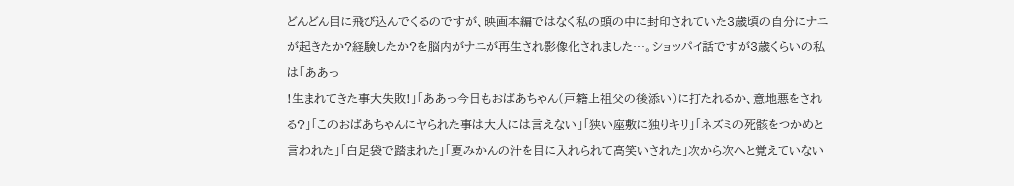どんどん目に飛び込んでくるのですが、映画本編ではなく私の頭の中に封印されていた3歳頃の自分にナニが起きたか?経験したか?を脳内がナニが再生され影像化されました…。ショッパイ話ですが3歳くらいの私は「ああっ
!生まれてきた事大失敗!」「ああっ今日もおばあちゃん(戸籍上祖父の後添い)に打たれるか、意地悪をされる?」「このおばあちゃんにヤられた事は大人には言えない」「狭い座敷に独りキリ」「ネズミの死骸をつかめと言われた」「白足袋で踏まれた」「夏みかんの汁を目に入れられて高笑いされた」次から次へと覚えていない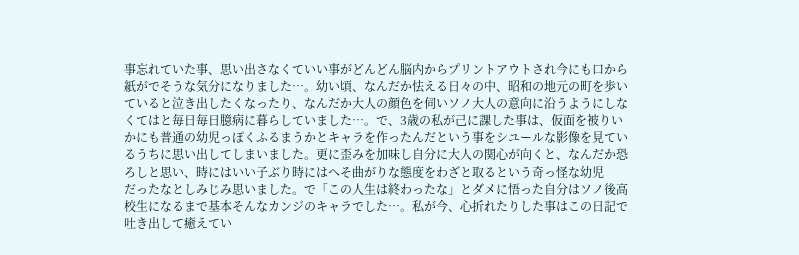事忘れていた事、思い出さなくていい事がどんどん脳内からプリントアウトされ今にも口から紙がでそうな気分になりました…。幼い頃、なんだか怯える日々の中、昭和の地元の町を歩いていると泣き出したくなったり、なんだか大人の顔色を伺いソノ大人の意向に沿うようにしなくてはと毎日毎日臆病に暮らしていました…。で、3歳の私が己に課した事は、仮面を被りいかにも普通の幼児っぽくふるまうかとキャラを作ったんだという事をシユールな影像を見ているうちに思い出してしまいました。更に歪みを加味し自分に大人の関心が向くと、なんだか恐ろしと思い、時にはいい子ぶり時にはへそ曲がりな態度をわざと取るという奇っ怪な幼児
だったなとしみじみ思いました。で「この人生は終わったな」とダメに悟った自分はソノ後高校生になるまで基本そんなカンジのキャラでした…。私が今、心折れたりした事はこの日記で吐き出して癒えてい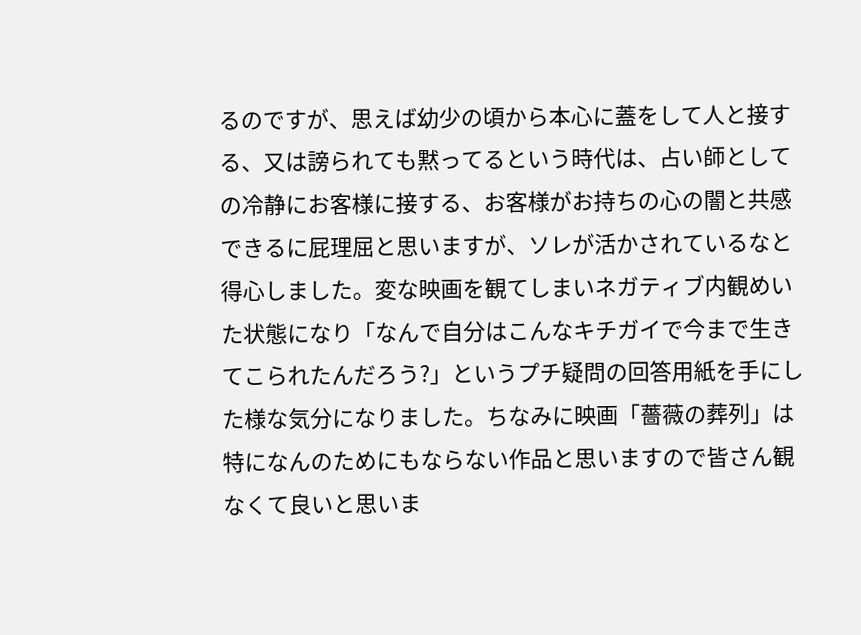るのですが、思えば幼少の頃から本心に蓋をして人と接する、又は謗られても黙ってるという時代は、占い師としての冷静にお客様に接する、お客様がお持ちの心の闇と共感できるに屁理屈と思いますが、ソレが活かされているなと得心しました。変な映画を観てしまいネガティブ内観めいた状態になり「なんで自分はこんなキチガイで今まで生きてこられたんだろう?」というプチ疑問の回答用紙を手にした様な気分になりました。ちなみに映画「薔薇の葬列」は特になんのためにもならない作品と思いますので皆さん観なくて良いと思いま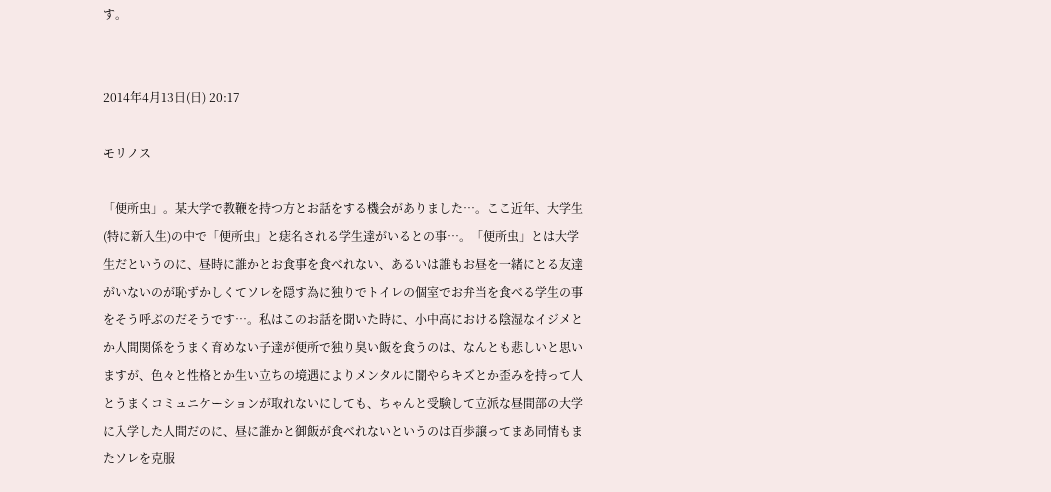す。


2014年4月13日(日) 20:17

モリノス

「便所虫」。某大学で教鞭を持つ方とお話をする機会がありました…。ここ近年、大学生(特に新入生)の中で「便所虫」と痣名される学生達がいるとの事…。「便所虫」とは大学生だというのに、昼時に誰かとお食事を食べれない、あるいは誰もお昼を一緒にとる友達がいないのが恥ずかしくてソレを隠す為に独りでトイレの個室でお弁当を食べる学生の事をそう呼ぶのだそうです…。私はこのお話を聞いた時に、小中高における陰湿なイジメとか人間関係をうまく育めない子達が便所で独り臭い飯を食うのは、なんとも悲しいと思いますが、色々と性格とか生い立ちの境遇によりメンタルに闇やらキズとか歪みを持って人とうまくコミュニケーションが取れないにしても、ちゃんと受験して立派な昼間部の大学に入学した人間だのに、昼に誰かと御飯が食べれないというのは百歩譲ってまあ同情もまたソレを克服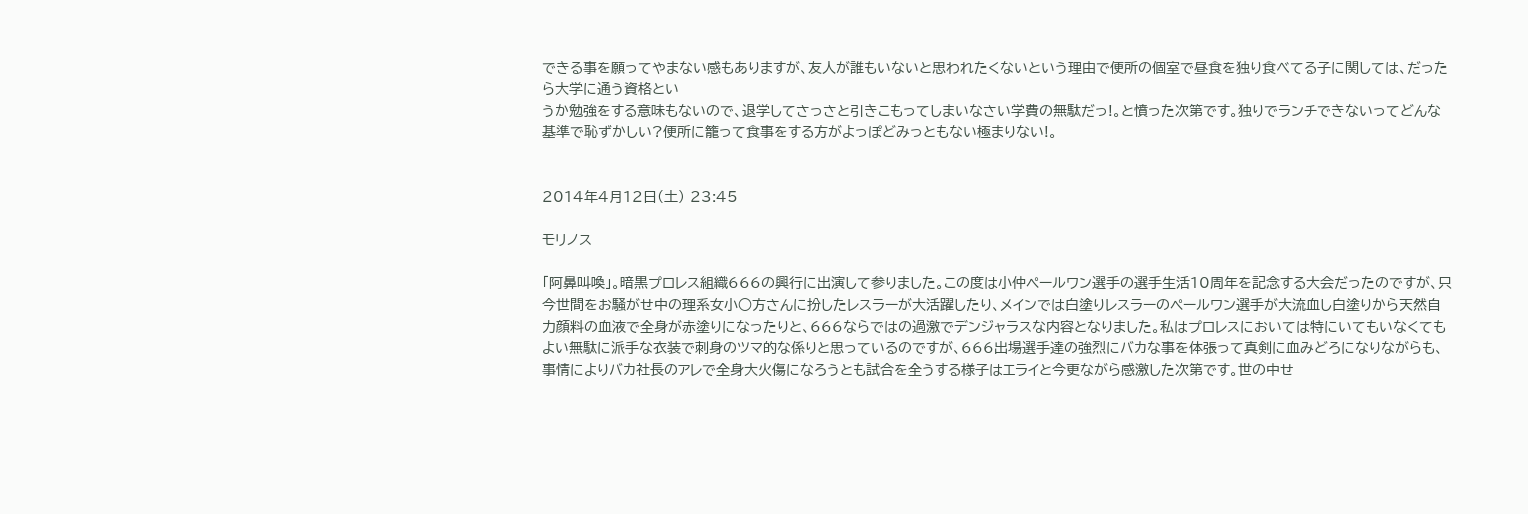できる事を願ってやまない感もありますが、友人が誰もいないと思われたくないという理由で便所の個室で昼食を独り食べてる子に関しては、だったら大学に通う資格とい
うか勉強をする意味もないので、退学してさっさと引きこもってしまいなさい学費の無駄だっ!。と憤った次第です。独りでランチできないってどんな基準で恥ずかしい?便所に籠って食事をする方がよっぽどみっともない極まりない!。


2014年4月12日(土) 23:45

モリノス

「阿鼻叫喚」。暗黒プロレス組織666の興行に出演して参りました。この度は小仲ペールワン選手の選手生活10周年を記念する大会だったのですが、只今世間をお騒がせ中の理系女小○方さんに扮したレスラーが大活躍したり、メインでは白塗りレスラーのペールワン選手が大流血し白塗りから天然自力顔料の血液で全身が赤塗りになったりと、666ならではの過激でデンジャラスな内容となりました。私はプロレスにおいては特にいてもいなくてもよい無駄に派手な衣装で刺身のツマ的な係りと思っているのですが、666出場選手達の強烈にバカな事を体張って真剣に血みどろになりながらも、事情によりバカ社長のアレで全身大火傷になろうとも試合を全うする様子はエライと今更ながら感激した次第です。世の中せ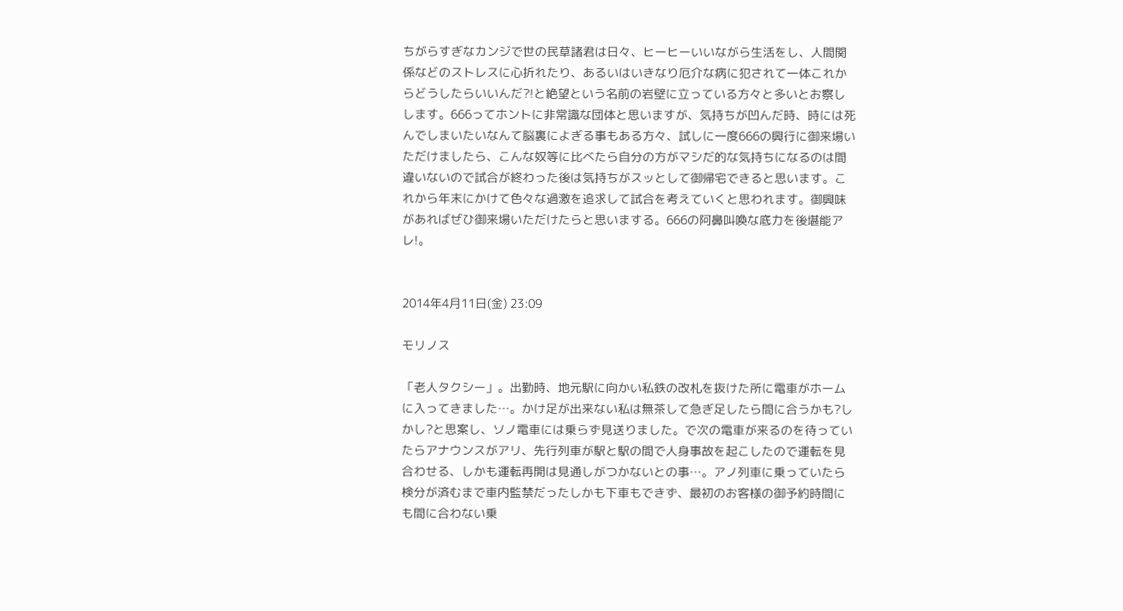ちがらすぎなカンジで世の民草諸君は日々、ヒーヒーいいながら生活をし、人間関係などのストレスに心折れたり、あるいはいきなり厄介な病に犯されて一体これからどうしたらいいんだ?!と絶望という名前の岩壁に立っている方々と多いとお察し
します。666ってホントに非常識な団体と思いますが、気持ちが凹んだ時、時には死んでしまいたいなんて脳裏によぎる事もある方々、試しに一度666の興行に御来場いただけましたら、こんな奴等に比べたら自分の方がマシだ的な気持ちになるのは間違いないので試合が終わった後は気持ちがスッとして御帰宅できると思います。これから年末にかけて色々な過激を追求して試合を考えていくと思われます。御興味があればぜひ御来場いただけたらと思いまする。666の阿鼻叫喚な底力を後堪能アレ!。


2014年4月11日(金) 23:09

モリノス

「老人タクシー」。出勤時、地元駅に向かい私鉄の改札を抜けた所に電車がホームに入ってきました…。かけ足が出来ない私は無茶して急ぎ足したら間に合うかも?しかし?と思案し、ソノ電車には乗らず見送りました。で次の電車が来るのを待っていたらアナウンスがアリ、先行列車が駅と駅の間で人身事故を起こしたので運転を見合わせる、しかも運転再開は見通しがつかないとの事…。アノ列車に乗っていたら検分が済むまで車内監禁だったしかも下車もできず、最初のお客様の御予約時間にも間に合わない乗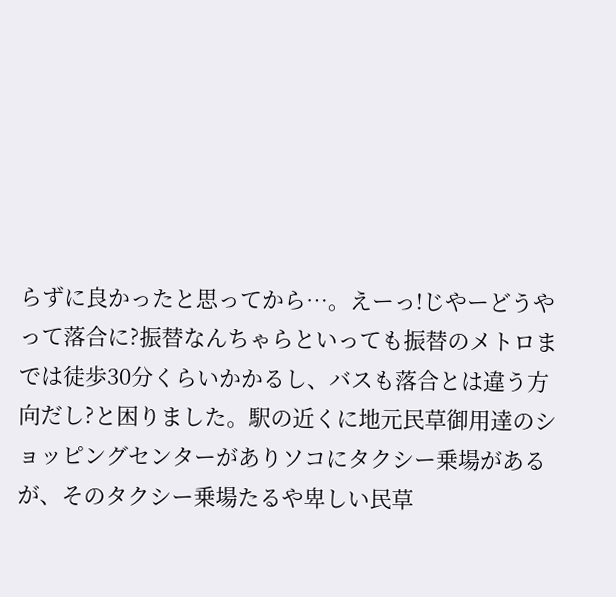らずに良かったと思ってから…。えーっ!じやーどうやって落合に?振替なんちゃらといっても振替のメトロまでは徒歩30分くらいかかるし、バスも落合とは違う方向だし?と困りました。駅の近くに地元民草御用達のショッピングセンターがありソコにタクシー乗場があるが、そのタクシー乗場たるや卑しい民草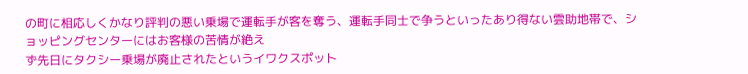の町に相応しくかなり評判の悪い乗場で運転手が客を奪う、運転手同士で争うといったあり得ない雲助地帯で、ショッピングセンターにはお客様の苦情が絶え
ず先日にタクシー乗場が廃止されたというイワクスポット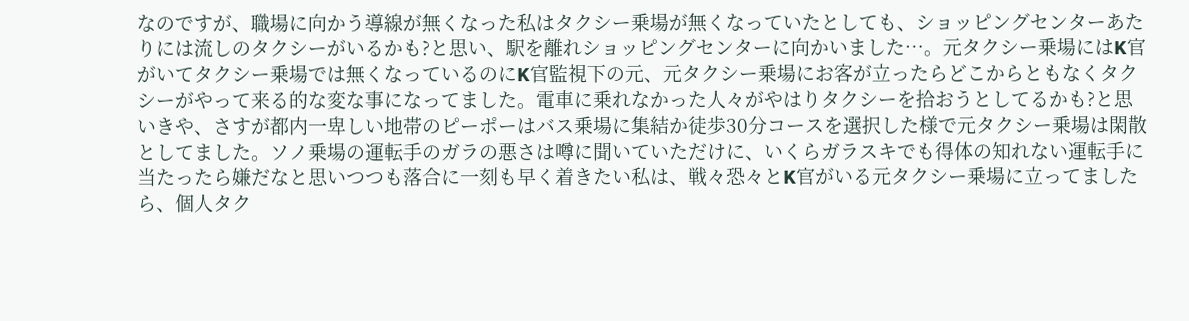なのですが、職場に向かう導線が無くなった私はタクシー乗場が無くなっていたとしても、ショッピングセンターあたりには流しのタクシーがいるかも?と思い、駅を離れショッピングセンターに向かいました…。元タクシー乗場にはK官がいてタクシー乗場では無くなっているのにK官監視下の元、元タクシー乗場にお客が立ったらどこからともなくタクシーがやって来る的な変な事になってました。電車に乗れなかった人々がやはりタクシーを拾おうとしてるかも?と思いきや、さすが都内一卑しい地帯のピーポーはバス乗場に集結か徒歩30分コースを選択した様で元タクシー乗場は閑散としてました。ソノ乗場の運転手のガラの悪さは噂に聞いていただけに、いくらガラスキでも得体の知れない運転手に当たったら嫌だなと思いつつも落合に一刻も早く着きたい私は、戦々恐々とK官がいる元タクシー乗場に立ってましたら、個人タク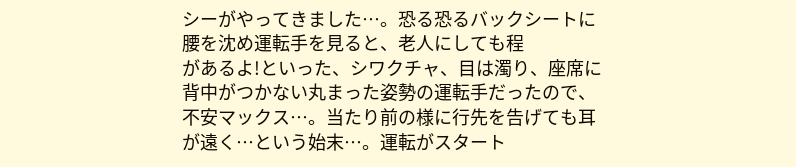シーがやってきました…。恐る恐るバックシートに腰を沈め運転手を見ると、老人にしても程
があるよ!といった、シワクチャ、目は濁り、座席に背中がつかない丸まった姿勢の運転手だったので、不安マックス…。当たり前の様に行先を告げても耳が遠く…という始末…。運転がスタート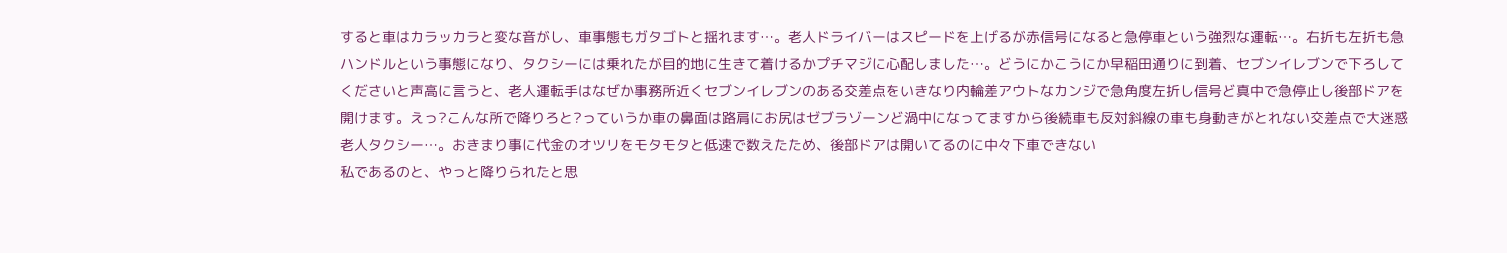すると車はカラッカラと変な音がし、車事態もガタゴトと揺れます…。老人ドライバーはスピードを上げるが赤信号になると急停車という強烈な運転…。右折も左折も急ハンドルという事態になり、タクシーには乗れたが目的地に生きて着けるかプチマジに心配しました…。どうにかこうにか早稲田通りに到着、セブンイレブンで下ろしてくださいと声高に言うと、老人運転手はなぜか事務所近くセブンイレブンのある交差点をいきなり内輪差アウトなカンジで急角度左折し信号ど真中で急停止し後部ドアを開けます。えっ?こんな所で降りろと?っていうか車の鼻面は路肩にお尻はゼブラゾーンど渦中になってますから後続車も反対斜線の車も身動きがとれない交差点で大迷惑老人タクシー…。おきまり事に代金のオツリをモタモタと低速で数えたため、後部ドアは開いてるのに中々下車できない
私であるのと、やっと降りられたと思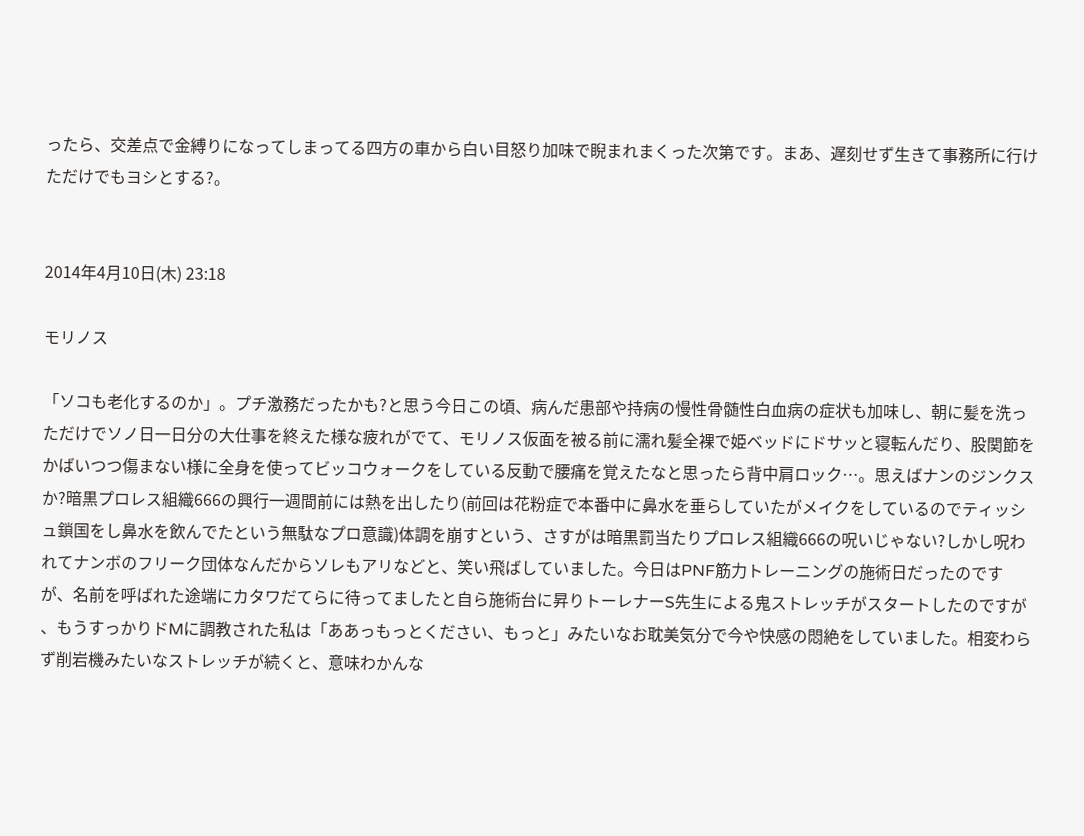ったら、交差点で金縛りになってしまってる四方の車から白い目怒り加味で睨まれまくった次第です。まあ、遅刻せず生きて事務所に行けただけでもヨシとする?。


2014年4月10日(木) 23:18

モリノス

「ソコも老化するのか」。プチ激務だったかも?と思う今日この頃、病んだ患部や持病の慢性骨髄性白血病の症状も加味し、朝に髪を洗っただけでソノ日一日分の大仕事を終えた様な疲れがでて、モリノス仮面を被る前に濡れ髪全裸で姫ベッドにドサッと寝転んだり、股関節をかばいつつ傷まない様に全身を使ってビッコウォークをしている反動で腰痛を覚えたなと思ったら背中肩ロック…。思えばナンのジンクスか?暗黒プロレス組織666の興行一週間前には熱を出したり(前回は花粉症で本番中に鼻水を垂らしていたがメイクをしているのでティッシュ鎖国をし鼻水を飲んでたという無駄なプロ意識)体調を崩すという、さすがは暗黒罰当たりプロレス組織666の呪いじゃない?しかし呪われてナンボのフリーク団体なんだからソレもアリなどと、笑い飛ばしていました。今日はPNF筋力トレーニングの施術日だったのですが、名前を呼ばれた途端にカタワだてらに待ってましたと自ら施術台に昇りトーレナーS先生による鬼ストレッチがスタートしたのですが
、もうすっかりドMに調教された私は「ああっもっとください、もっと」みたいなお耽美気分で今や快感の悶絶をしていました。相変わらず削岩機みたいなストレッチが続くと、意味わかんな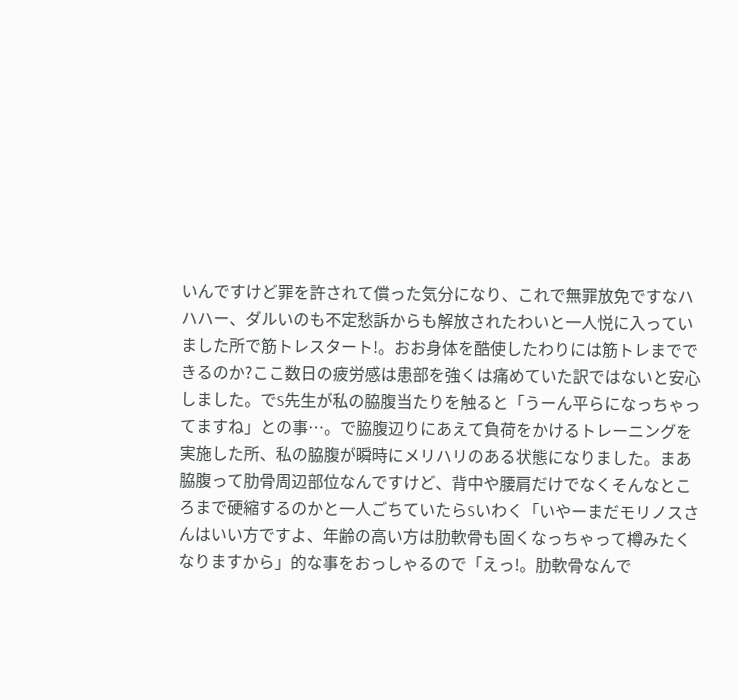いんですけど罪を許されて償った気分になり、これで無罪放免ですなハハハー、ダルいのも不定愁訴からも解放されたわいと一人悦に入っていました所で筋トレスタート!。おお身体を酷使したわりには筋トレまでできるのか?ここ数日の疲労感は患部を強くは痛めていた訳ではないと安心しました。でS先生が私の脇腹当たりを触ると「うーん平らになっちゃってますね」との事…。で脇腹辺りにあえて負荷をかけるトレーニングを実施した所、私の脇腹が瞬時にメリハリのある状態になりました。まあ脇腹って肋骨周辺部位なんですけど、背中や腰肩だけでなくそんなところまで硬縮するのかと一人ごちていたらSいわく「いやーまだモリノスさんはいい方ですよ、年齢の高い方は肋軟骨も固くなっちゃって樽みたくなりますから」的な事をおっしゃるので「えっ!。肋軟骨なんで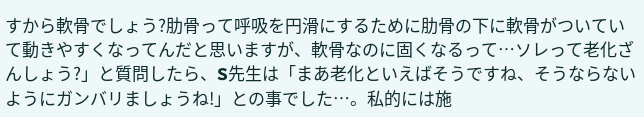すから軟骨でしょう?肋骨って呼吸を円滑にするために肋骨の下に軟骨がついていて動きやすくなってんだと思いますが、軟骨なのに固くなるって…ソレって老化ざんしょう?」と質問したら、S先生は「まあ老化といえばそうですね、そうならないようにガンバリましょうね!」との事でした…。私的には施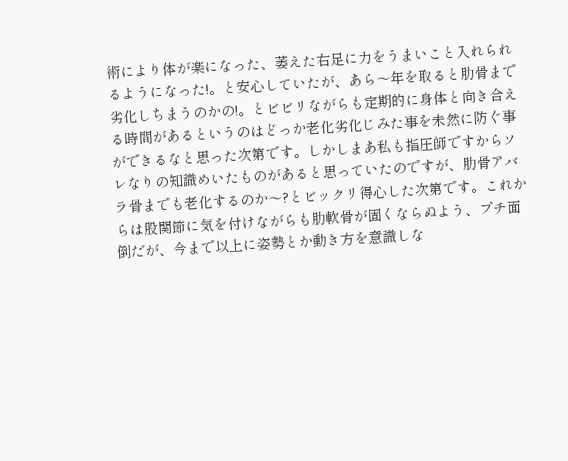術により体が楽になった、萎えた右足に力をうまいこと入れられるようになった!。と安心していたが、あら〜年を取ると肋骨まで劣化しちまうのかの!。とビビリながらも定期的に身体と向き合える時間があるというのはどっか老化劣化じみた事を未然に防ぐ事ができるなと思った次第です。しかしまあ私も指圧師ですからソレなりの知識めいたものがあると思っていたのですが、肋骨アバラ骨までも老化するのか〜?とビックリ得心した次第です。これからは股関節に気を付けながらも肋軟骨が固くならぬよう、プチ面倒だが、今まで以上に姿勢とか動き方を意識しな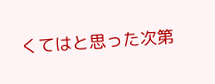くてはと思った次第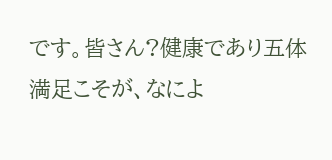です。皆さん?健康であり五体満足こそが、なによ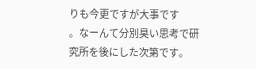りも今更ですが大事です
。なーんて分別臭い思考で研究所を後にした次第です。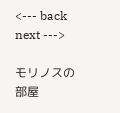<--- back next --->

モリノスの部屋